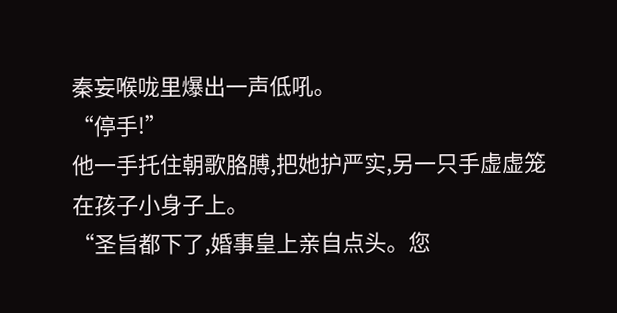秦妄喉咙里爆出一声低吼。
“停手!”
他一手托住朝歌胳膊,把她护严实,另一只手虚虚笼在孩子小身子上。
“圣旨都下了,婚事皇上亲自点头。您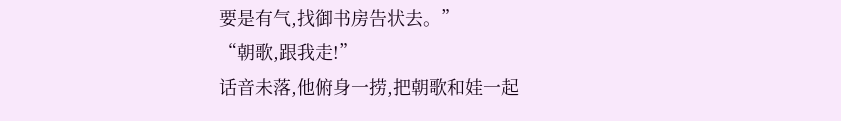要是有气,找御书房告状去。”
“朝歌,跟我走!”
话音未落,他俯身一捞,把朝歌和娃一起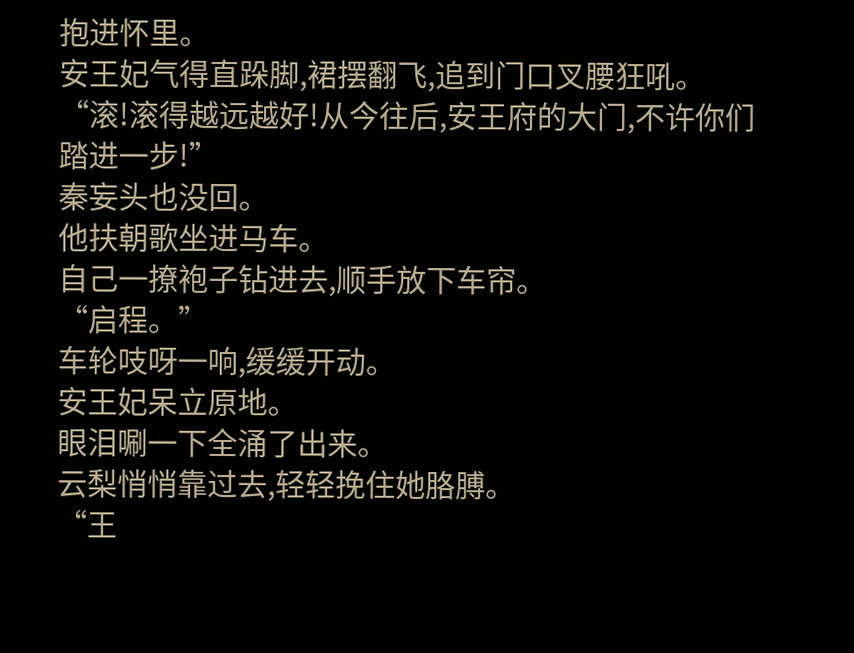抱进怀里。
安王妃气得直跺脚,裙摆翻飞,追到门口叉腰狂吼。
“滚!滚得越远越好!从今往后,安王府的大门,不许你们踏进一步!”
秦妄头也没回。
他扶朝歌坐进马车。
自己一撩袍子钻进去,顺手放下车帘。
“启程。”
车轮吱呀一响,缓缓开动。
安王妃呆立原地。
眼泪唰一下全涌了出来。
云梨悄悄靠过去,轻轻挽住她胳膊。
“王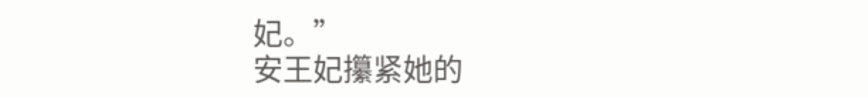妃。”
安王妃攥紧她的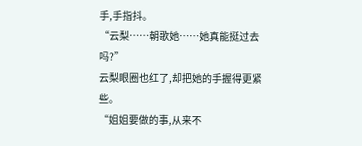手,手指抖。
“云梨……朝歌她……她真能挺过去吗?”
云梨眼圈也红了,却把她的手握得更紧些。
“姐姐要做的事,从来不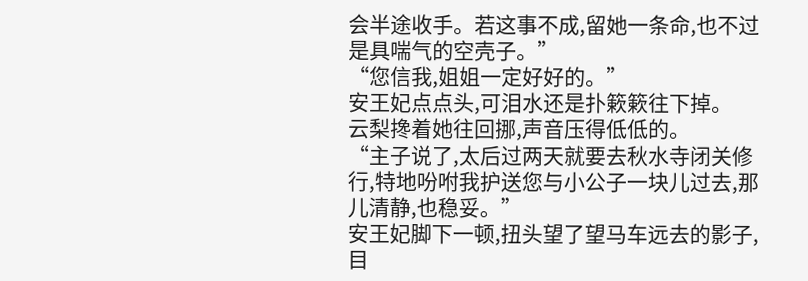会半途收手。若这事不成,留她一条命,也不过是具喘气的空壳子。”
“您信我,姐姐一定好好的。”
安王妃点点头,可泪水还是扑簌簌往下掉。
云梨搀着她往回挪,声音压得低低的。
“主子说了,太后过两天就要去秋水寺闭关修行,特地吩咐我护送您与小公子一块儿过去,那儿清静,也稳妥。”
安王妃脚下一顿,扭头望了望马车远去的影子,目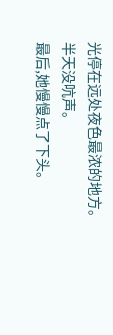光停在远处夜色最浓的地方。
半天没吭声。
最后,她慢慢点了下头。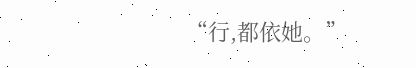“行,都依她。”